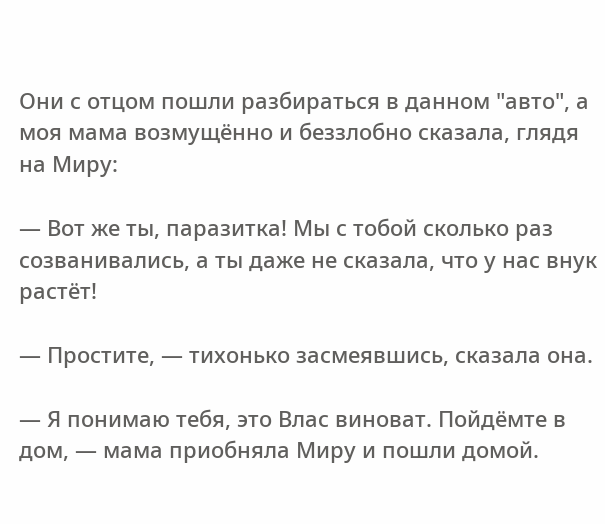Они с отцом пошли разбираться в данном "авто", а моя мама возмущённо и беззлобно сказала, глядя на Миру:

— Вот же ты, паразитка! Мы с тобой сколько раз созванивались, а ты даже не сказала, что у нас внук растёт!

— Простите, — тихонько засмеявшись, сказала она.

— Я понимаю тебя, это Влас виноват. Пойдёмте в дом, — мама приобняла Миру и пошли домой.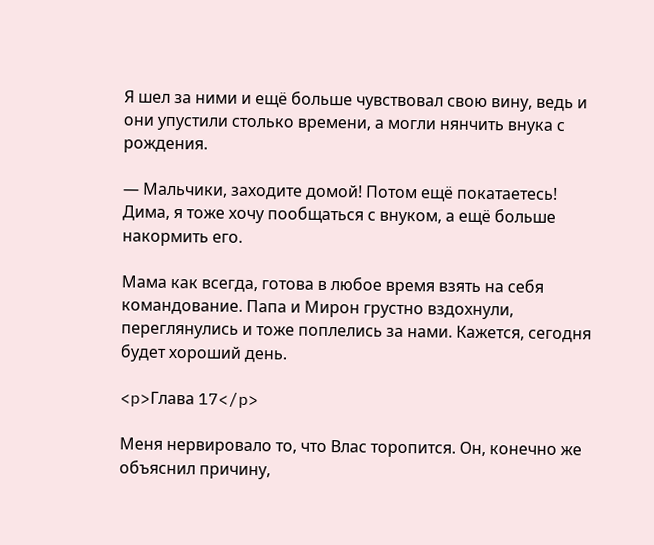Я шел за ними и ещё больше чувствовал свою вину, ведь и они упустили столько времени, а могли нянчить внука с рождения.

— Мальчики, заходите домой! Потом ещё покатаетесь! Дима, я тоже хочу пообщаться с внуком, а ещё больше накормить его.

Мама как всегда, готова в любое время взять на себя командование. Папа и Мирон грустно вздохнули, переглянулись и тоже поплелись за нами. Кажется, сегодня будет хороший день.

<p>Глава 17</p>

Меня нервировало то, что Влас торопится. Он, конечно же объяснил причину,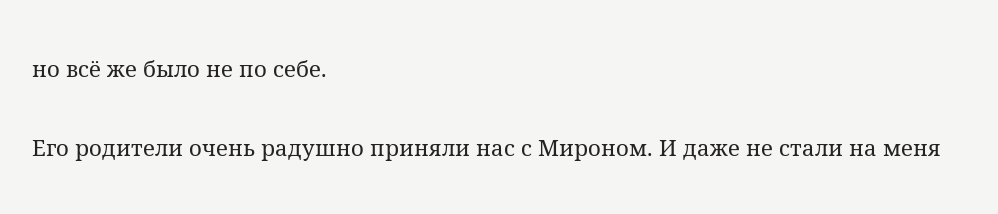но всё же было не по себе.

Его родители очень радушно приняли нас с Мироном. И даже не стали на меня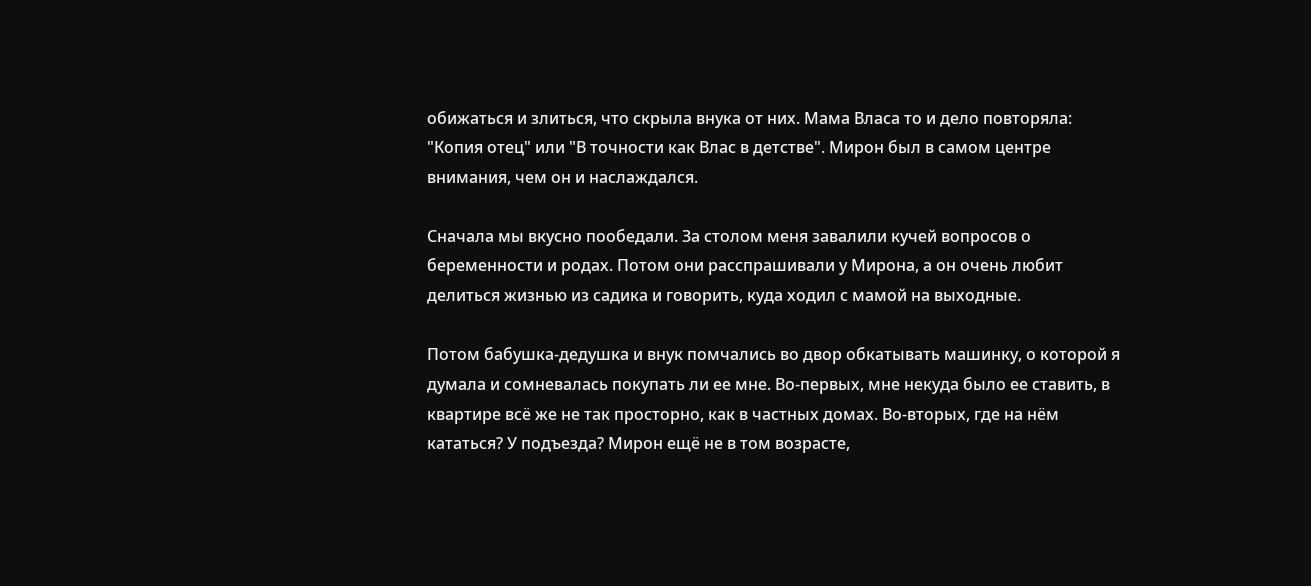обижаться и злиться, что скрыла внука от них. Мама Власа то и дело повторяла: "Копия отец" или "В точности как Влас в детстве". Мирон был в самом центре внимания, чем он и наслаждался.

Сначала мы вкусно пообедали. За столом меня завалили кучей вопросов о беременности и родах. Потом они расспрашивали у Мирона, а он очень любит делиться жизнью из садика и говорить, куда ходил с мамой на выходные.

Потом бабушка-дедушка и внук помчались во двор обкатывать машинку, о которой я думала и сомневалась покупать ли ее мне. Во-первых, мне некуда было ее ставить, в квартире всё же не так просторно, как в частных домах. Во-вторых, где на нём кататься? У подъезда? Мирон ещё не в том возрасте,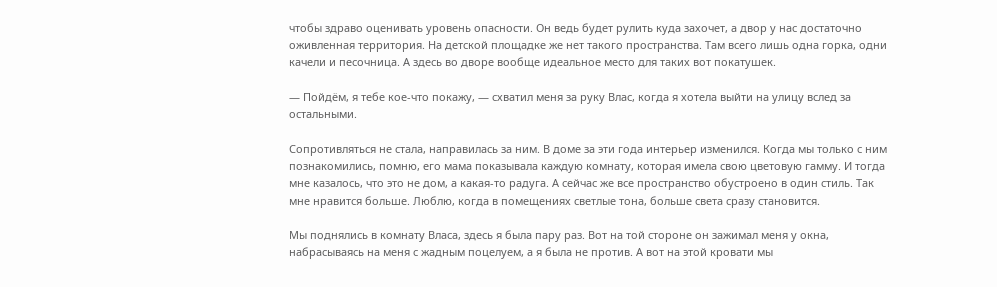чтобы здраво оценивать уровень опасности. Он ведь будет рулить куда захочет, а двор у нас достаточно оживленная территория. На детской площадке же нет такого пространства. Там всего лишь одна горка, одни качели и песочница. А здесь во дворе вообще идеальное место для таких вот покатушек.

— Пойдём, я тебе кое-что покажу, — схватил меня за руку Влас, когда я хотела выйти на улицу вслед за остальными.

Сопротивляться не стала, направилась за ним. В доме за эти года интерьер изменился. Когда мы только с ним познакомились, помню, его мама показывала каждую комнату, которая имела свою цветовую гамму. И тогда мне казалось, что это не дом, а какая-то радуга. А сейчас же все пространство обустроено в один стиль. Так мне нравится больше. Люблю, когда в помещениях светлые тона, больше света сразу становится.

Мы поднялись в комнату Власа, здесь я была пару раз. Вот на той стороне он зажимал меня у окна, набрасываясь на меня с жадным поцелуем, а я была не против. А вот на этой кровати мы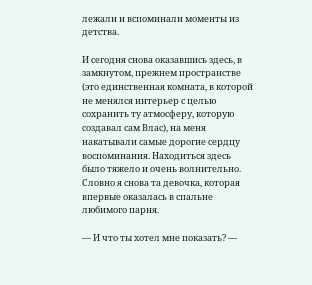лежали и вспоминали моменты из детства.

И сегодня снова оказавшись здесь, в замкнутом, прежнем пространстве (это единственная комната, в которой не менялся интерьер с целью сохранить ту атмосферу, которую создавал сам Влас), на меня накатывали самые дорогие сердцу воспоминания. Находиться здесь было тяжело и очень волнительно. Словно я снова та девочка, которая впервые оказалась в спальне любимого парня.

— И что ты хотел мне показать? —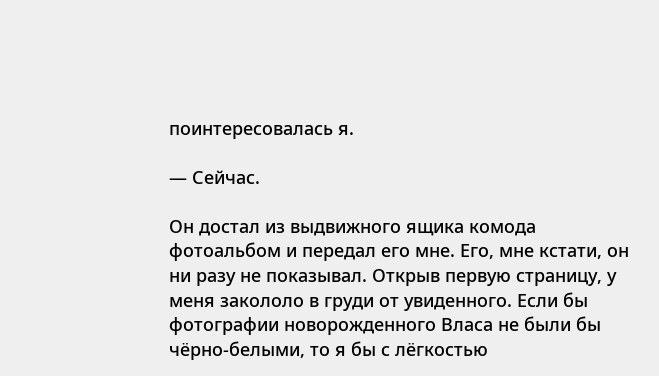поинтересовалась я.

— Сейчас.

Он достал из выдвижного ящика комода фотоальбом и передал его мне. Его, мне кстати, он ни разу не показывал. Открыв первую страницу, у меня закололо в груди от увиденного. Если бы фотографии новорожденного Власа не были бы чёрно-белыми, то я бы с лёгкостью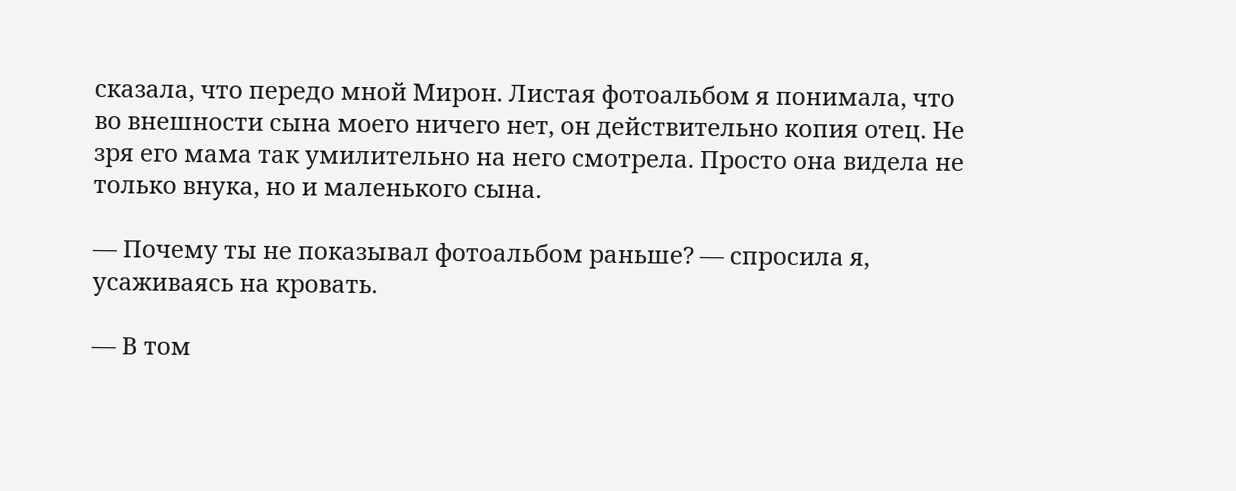сказала, что передо мной Мирон. Листая фотоальбом я понимала, что во внешности сына моего ничего нет, он действительно копия отец. Не зря его мама так умилительно на него смотрела. Просто она видела не только внука, но и маленького сына.

— Почему ты не показывал фотоальбом раньше? — спросила я, усаживаясь на кровать.

— В том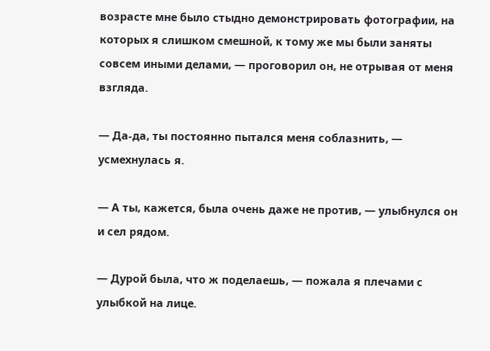возрасте мне было стыдно демонстрировать фотографии, на которых я слишком смешной, к тому же мы были заняты совсем иными делами, — проговорил он, не отрывая от меня взгляда.

— Да-да, ты постоянно пытался меня соблазнить, — усмехнулась я.

— А ты, кажется, была очень даже не против, — улыбнулся он и сел рядом.

— Дурой была, что ж поделаешь, — пожала я плечами с улыбкой на лице.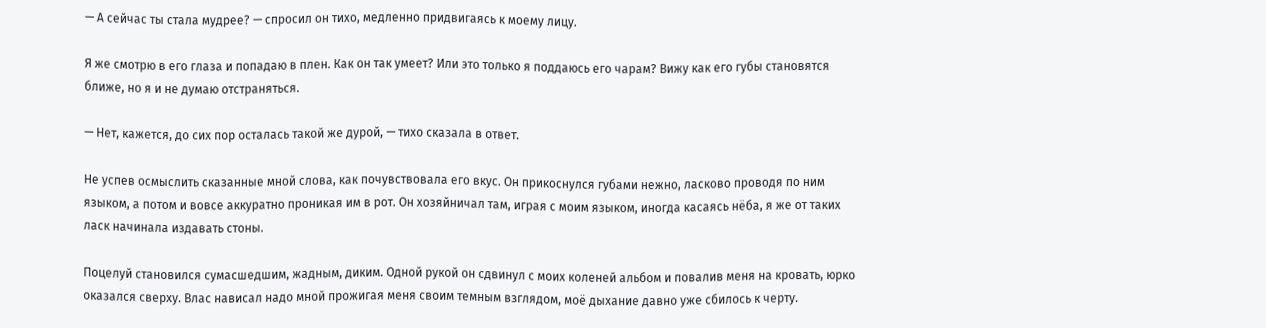— А сейчас ты стала мудрее? — спросил он тихо, медленно придвигаясь к моему лицу.

Я же смотрю в его глаза и попадаю в плен. Как он так умеет? Или это только я поддаюсь его чарам? Вижу как его губы становятся ближе, но я и не думаю отстраняться.

— Нет, кажется, до сих пор осталась такой же дурой, — тихо сказала в ответ.

Не успев осмыслить сказанные мной слова, как почувствовала его вкус. Он прикоснулся губами нежно, ласково проводя по ним языком, а потом и вовсе аккуратно проникая им в рот. Он хозяйничал там, играя с моим языком, иногда касаясь нёба, я же от таких ласк начинала издавать стоны.

Поцелуй становился сумасшедшим, жадным, диким. Одной рукой он сдвинул с моих коленей альбом и повалив меня на кровать, юрко оказался сверху. Влас нависал надо мной прожигая меня своим темным взглядом, моё дыхание давно уже сбилось к черту.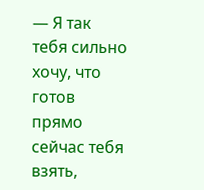— Я так тебя сильно хочу, что готов прямо сейчас тебя взять,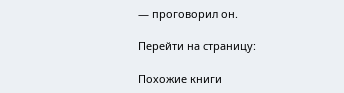— проговорил он.

Перейти на страницу:

Похожие книги